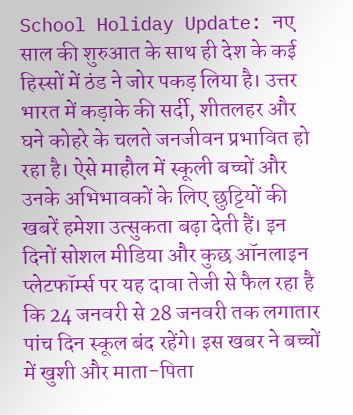School Holiday Update: नए साल की शुरुआत के साथ ही देश के कई हिस्सों में ठंड ने जोर पकड़ लिया है। उत्तर भारत में कड़ाके की सर्दी, शीतलहर और घने कोहरे के चलते जनजीवन प्रभावित हो रहा है। ऐसे माहौल में स्कूली बच्चों और उनके अभिभावकों के लिए छुट्टियों की खबरें हमेशा उत्सुकता बढ़ा देती हैं। इन दिनों सोशल मीडिया और कुछ ऑनलाइन प्लेटफॉर्म्स पर यह दावा तेजी से फैल रहा है कि 24 जनवरी से 28 जनवरी तक लगातार पांच दिन स्कूल बंद रहेंगे। इस खबर ने बच्चों में खुशी और माता-पिता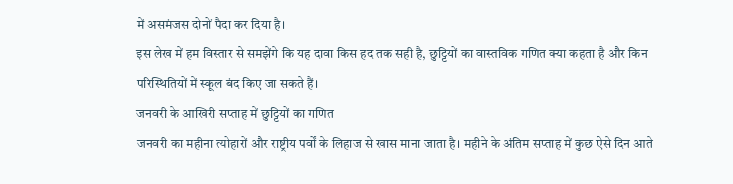में असमंजस दोनों पैदा कर दिया है।
इस लेख में हम विस्तार से समझेंगे कि यह दावा किस हद तक सही है, छुट्टियों का वास्तविक गणित क्या कहता है और किन परिस्थितियों में स्कूल बंद किए जा सकते हैं।
जनवरी के आखिरी सप्ताह में छुट्टियों का गणित
जनवरी का महीना त्योहारों और राष्ट्रीय पर्वों के लिहाज से खास माना जाता है। महीने के अंतिम सप्ताह में कुछ ऐसे दिन आते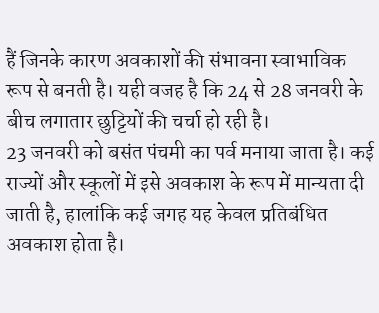हैं जिनके कारण अवकाशों की संभावना स्वाभाविक रूप से बनती है। यही वजह है कि 24 से 28 जनवरी के बीच लगातार छुट्टियों की चर्चा हो रही है।
23 जनवरी को बसंत पंचमी का पर्व मनाया जाता है। कई राज्यों और स्कूलों में इसे अवकाश के रूप में मान्यता दी जाती है, हालांकि कई जगह यह केवल प्रतिबंधित अवकाश होता है।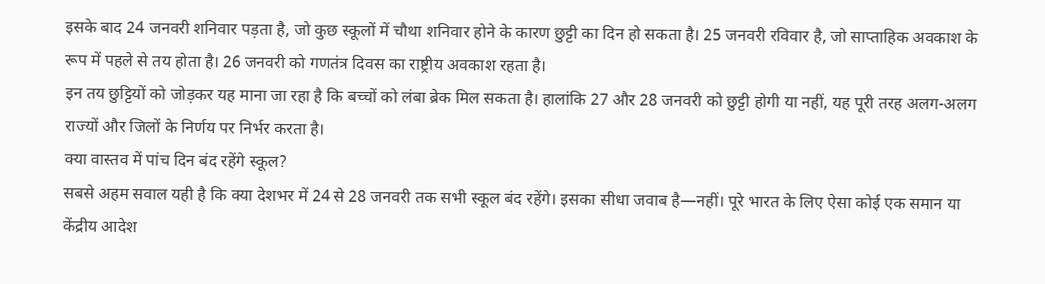इसके बाद 24 जनवरी शनिवार पड़ता है, जो कुछ स्कूलों में चौथा शनिवार होने के कारण छुट्टी का दिन हो सकता है। 25 जनवरी रविवार है, जो साप्ताहिक अवकाश के रूप में पहले से तय होता है। 26 जनवरी को गणतंत्र दिवस का राष्ट्रीय अवकाश रहता है।
इन तय छुट्टियों को जोड़कर यह माना जा रहा है कि बच्चों को लंबा ब्रेक मिल सकता है। हालांकि 27 और 28 जनवरी को छुट्टी होगी या नहीं, यह पूरी तरह अलग-अलग राज्यों और जिलों के निर्णय पर निर्भर करता है।
क्या वास्तव में पांच दिन बंद रहेंगे स्कूल?
सबसे अहम सवाल यही है कि क्या देशभर में 24 से 28 जनवरी तक सभी स्कूल बंद रहेंगे। इसका सीधा जवाब है—नहीं। पूरे भारत के लिए ऐसा कोई एक समान या केंद्रीय आदेश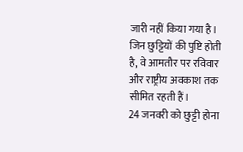जारी नहीं किया गया है। जिन छुट्टियों की पुष्टि होती है, वे आमतौर पर रविवार और राष्ट्रीय अवकाश तक सीमित रहती हैं।
24 जनवरी को छुट्टी होना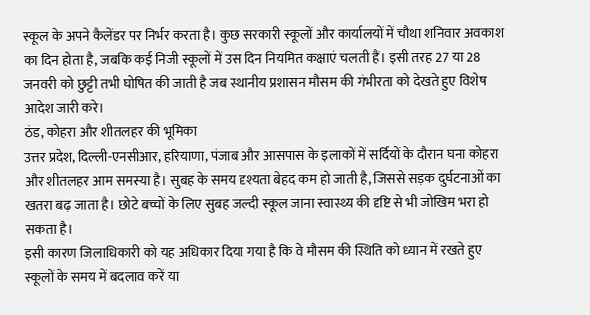स्कूल के अपने कैलेंडर पर निर्भर करता है। कुछ सरकारी स्कूलों और कार्यालयों में चौथा शनिवार अवकाश का दिन होता है, जबकि कई निजी स्कूलों में उस दिन नियमित कक्षाएं चलती हैं। इसी तरह 27 या 28 जनवरी को छुट्टी तभी घोषित की जाती है जब स्थानीय प्रशासन मौसम की गंभीरता को देखते हुए विशेष आदेश जारी करे।
ठंड, कोहरा और शीतलहर की भूमिका
उत्तर प्रदेश, दिल्ली-एनसीआर, हरियाणा, पंजाब और आसपास के इलाकों में सर्दियों के दौरान घना कोहरा और शीतलहर आम समस्या है। सुबह के समय दृश्यता बेहद कम हो जाती है, जिससे सड़क दुर्घटनाओं का खतरा बढ़ जाता है। छोटे बच्चों के लिए सुबह जल्दी स्कूल जाना स्वास्थ्य की दृष्टि से भी जोखिम भरा हो सकता है।
इसी कारण जिलाधिकारी को यह अधिकार दिया गया है कि वे मौसम की स्थिति को ध्यान में रखते हुए स्कूलों के समय में बदलाव करें या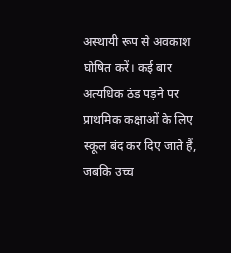अस्थायी रूप से अवकाश घोषित करें। कई बार अत्यधिक ठंड पड़ने पर प्राथमिक कक्षाओं के लिए स्कूल बंद कर दिए जाते हैं, जबकि उच्च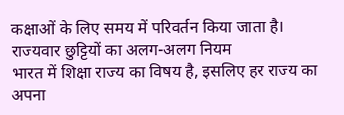कक्षाओं के लिए समय में परिवर्तन किया जाता है।
राज्यवार छुट्टियों का अलग-अलग नियम
भारत में शिक्षा राज्य का विषय है, इसलिए हर राज्य का अपना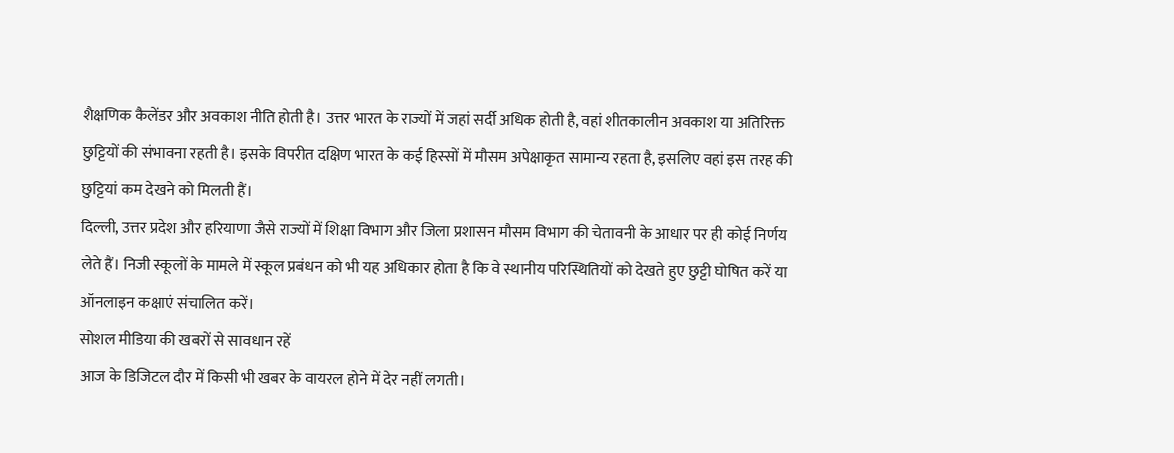शैक्षणिक कैलेंडर और अवकाश नीति होती है। उत्तर भारत के राज्यों में जहां सर्दी अधिक होती है, वहां शीतकालीन अवकाश या अतिरिक्त छुट्टियों की संभावना रहती है। इसके विपरीत दक्षिण भारत के कई हिस्सों में मौसम अपेक्षाकृत सामान्य रहता है, इसलिए वहां इस तरह की छुट्टियां कम देखने को मिलती हैं।
दिल्ली, उत्तर प्रदेश और हरियाणा जैसे राज्यों में शिक्षा विभाग और जिला प्रशासन मौसम विभाग की चेतावनी के आधार पर ही कोई निर्णय लेते हैं। निजी स्कूलों के मामले में स्कूल प्रबंधन को भी यह अधिकार होता है कि वे स्थानीय परिस्थितियों को देखते हुए छुट्टी घोषित करें या ऑनलाइन कक्षाएं संचालित करें।
सोशल मीडिया की खबरों से सावधान रहें
आज के डिजिटल दौर में किसी भी खबर के वायरल होने में देर नहीं लगती।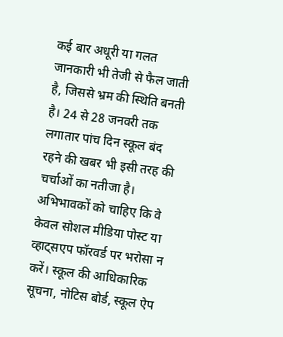कई बार अधूरी या गलत जानकारी भी तेजी से फैल जाती है, जिससे भ्रम की स्थिति बनती है। 24 से 28 जनवरी तक लगातार पांच दिन स्कूल बंद रहने की खबर भी इसी तरह की चर्चाओं का नतीजा है।
अभिभावकों को चाहिए कि वे केवल सोशल मीडिया पोस्ट या व्हाट्सएप फॉरवर्ड पर भरोसा न करें। स्कूल की आधिकारिक सूचना, नोटिस बोर्ड, स्कूल ऐप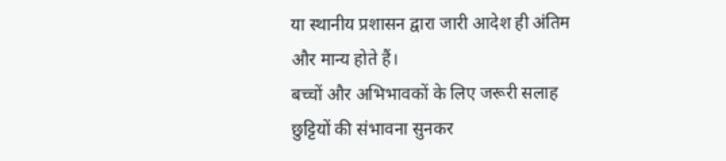या स्थानीय प्रशासन द्वारा जारी आदेश ही अंतिम और मान्य होते हैं।
बच्चों और अभिभावकों के लिए जरूरी सलाह
छुट्टियों की संभावना सुनकर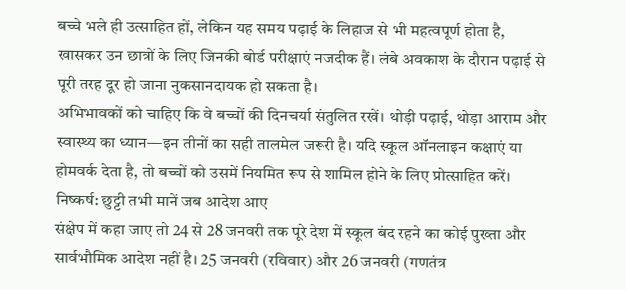बच्चे भले ही उत्साहित हों, लेकिन यह समय पढ़ाई के लिहाज से भी महत्वपूर्ण होता है, खासकर उन छात्रों के लिए जिनकी बोर्ड परीक्षाएं नजदीक हैं। लंबे अवकाश के दौरान पढ़ाई से पूरी तरह दूर हो जाना नुकसानदायक हो सकता है।
अभिभावकों को चाहिए कि वे बच्चों की दिनचर्या संतुलित रखें। थोड़ी पढ़ाई, थोड़ा आराम और स्वास्थ्य का ध्यान—इन तीनों का सही तालमेल जरूरी है। यदि स्कूल ऑनलाइन कक्षाएं या होमवर्क देता है, तो बच्चों को उसमें नियमित रूप से शामिल होने के लिए प्रोत्साहित करें।
निष्कर्ष: छुट्टी तभी मानें जब आदेश आए
संक्षेप में कहा जाए तो 24 से 28 जनवरी तक पूरे देश में स्कूल बंद रहने का कोई पुख्ता और सार्वभौमिक आदेश नहीं है। 25 जनवरी (रविवार) और 26 जनवरी (गणतंत्र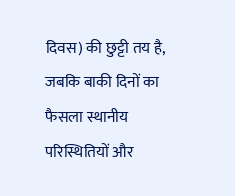दिवस) की छुट्टी तय है, जबकि बाकी दिनों का फैसला स्थानीय परिस्थितियों और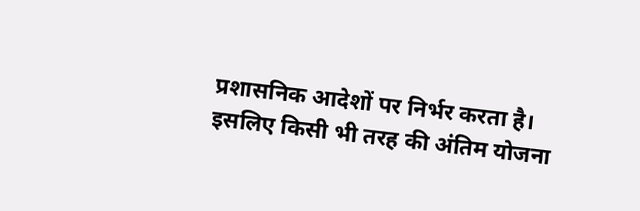प्रशासनिक आदेशों पर निर्भर करता है।
इसलिए किसी भी तरह की अंतिम योजना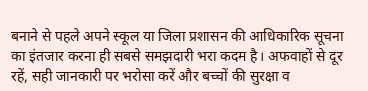बनाने से पहले अपने स्कूल या जिला प्रशासन की आधिकारिक सूचना का इंतजार करना ही सबसे समझदारी भरा कदम है। अफवाहों से दूर रहें, सही जानकारी पर भरोसा करें और बच्चों की सुरक्षा व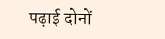पढ़ाई दोनों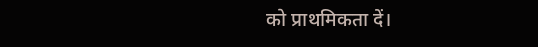को प्राथमिकता दें।